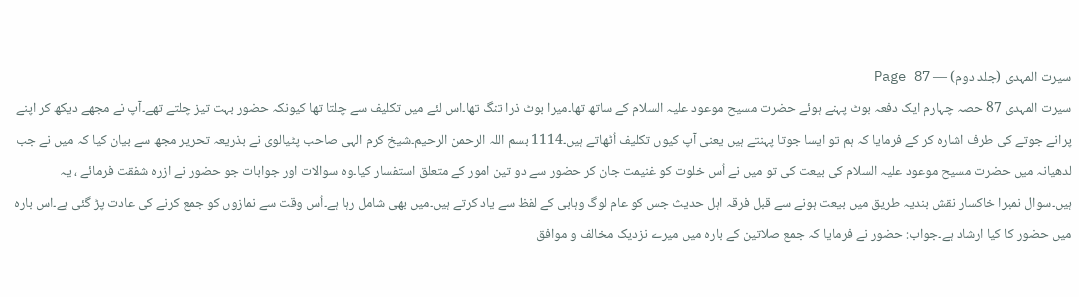سیرت المہدی (جلد دوم) — Page 87
سیرت المہدی 87 حصہ چہارم ایک دفعہ بوٹ پہنے ہوئے حضرت مسیح موعود علیہ السلام کے ساتھ تھا۔میرا بوٹ ذرا تنگ تھا۔اس لئے میں تکلیف سے چلتا تھا کیونکہ حضور بہت تیز چلتے تھے۔آپ نے مجھے دیکھ کر اپنے پرانے جوتے کی طرف اشارہ کر کے فرمایا کہ ہم تو ایسا جوتا پہنتے ہیں یعنی آپ کیوں تکلیف اُٹھاتے ہیں۔1114 بسم اللہ الرحمن الرحیم۔شیخ کرم الہی صاحب پٹیالوی نے بذریعہ تحریر مجھ سے بیان کیا کہ میں نے جب لدھیانہ میں حضرت مسیح موعود علیہ السلام کی بیعت کی تو میں نے اُس خلوت کو غنیمت جان کر حضور سے دو تین امور کے متعلق استفسار کیا۔وہ سوالات اور جوابات جو حضور نے ازرہ شفقت فرمائے ، یہ ہیں۔سوال نمبرا خاکسار نقش بندیہ طریق میں بیعت ہونے سے قبل فرقہ اہل حدیث جس کو عام لوگ وہابی کے لفظ سے یاد کرتے ہیں۔میں بھی شامل رہا ہے۔اُس وقت سے نمازوں کو جمع کرنے کی عادت پڑ گئی ہے۔اس بارہ میں حضور کا کیا ارشاد ہے۔جواب: حضور نے فرمایا کہ جمع صلاتین کے بارہ میں میرے نزدیک مخالف و موافق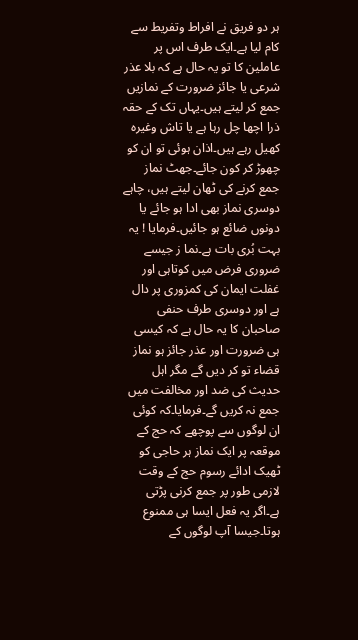ہر دو فریق نے افراط وتفریط سے کام لیا ہے۔ایک طرف اس پر عاملین کا تو یہ حال ہے کہ بلا عذر شرعی یا جائز ضرورت کے نمازیں جمع کر لیتے ہیں۔یہاں تک کے حقہ ذرا اچھا چل رہا ہے یا تاش وغیرہ کھیل رہے ہیں۔اذان ہوئی تو ان کو چھوڑ کر کون جائے۔جھٹ نماز جمع کرنے کی ٹھان لیتے ہیں، چاہے دوسری نماز بھی ادا ہو جائے یا دونوں ضائع ہو جائیں۔فرمایا ! یہ بہت بُری بات ہے۔نما ز جیسے ضروری فرض میں کوتاہی اور غفلت ایمان کی کمزوری پر دال ہے اور دوسری طرف حنفی صاحبان کا یہ حال ہے کہ کیسی ہی ضرورت اور عذر جائز ہو نماز قضاء تو کر دیں گے مگر اہل حدیث کی ضد اور مخالفت میں جمع نہ کریں گے۔فرمایا۔کہ کوئی ان لوگوں سے پوچھے کہ حج کے موقعہ پر ایک نماز ہر حاجی کو ٹھیک ادائے رسوم حج کے وقت لازمی طور پر جمع کرنی پڑتی ہے۔اگر یہ فعل ایسا ہی ممنوع ہوتا۔جیسا آپ لوگوں کے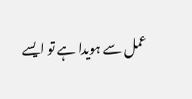عمل سے ہویدا ہے تو ایسے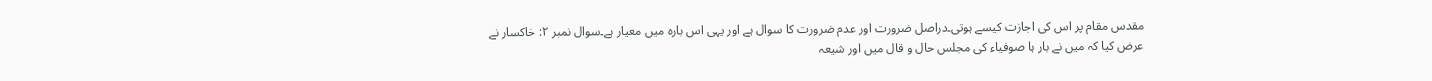مقدس مقام پر اس کی اجازت کیسے ہوتی۔دراصل ضرورت اور عدم ضرورت کا سوال ہے اور یہی اس بارہ میں معیار ہے۔سوال نمبر ۲: خاکسار نے عرض کیا کہ میں نے بار ہا صوفیاء کی مجلس حال و قال میں اور شیعہ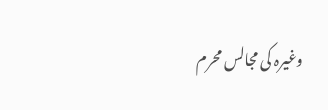وغیرہ کی مجالس محرم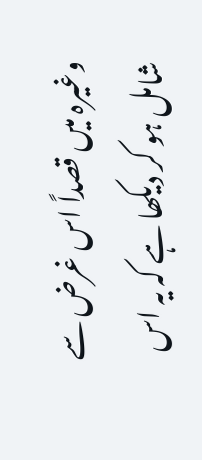وغیرہ میں قصداً اس غرض سے شامل ہو کر دیکھا ہے کہ یہ اس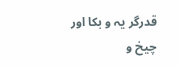قدرگر یہ و بکا اور چیخ و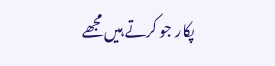پکار جو کرتے ہیں مجھے